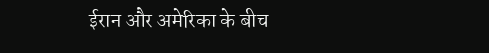ईरान और अमेरिका के बीच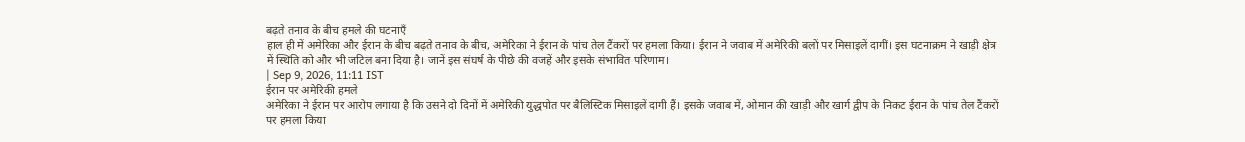बढ़ते तनाव के बीच हमले की घटनाएँ
हाल ही में अमेरिका और ईरान के बीच बढ़ते तनाव के बीच, अमेरिका ने ईरान के पांच तेल टैंकरों पर हमला किया। ईरान ने जवाब में अमेरिकी बलों पर मिसाइलें दागीं। इस घटनाक्रम ने खाड़ी क्षेत्र में स्थिति को और भी जटिल बना दिया है। जानें इस संघर्ष के पीछे की वजहें और इसके संभावित परिणाम।
| Sep 9, 2026, 11:11 IST
ईरान पर अमेरिकी हमले
अमेरिका ने ईरान पर आरोप लगाया है कि उसने दो दिनों में अमेरिकी युद्धपोत पर बैलिस्टिक मिसाइलें दागी हैं। इसके जवाब में, ओमान की खाड़ी और खार्ग द्वीप के निकट ईरान के पांच तेल टैंकरों पर हमला किया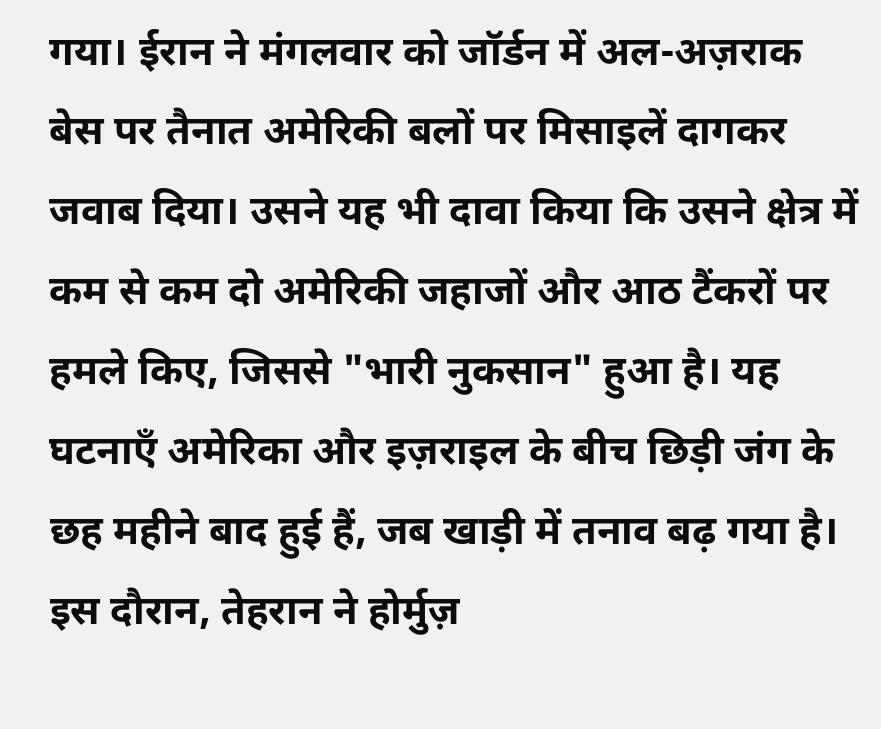गया। ईरान ने मंगलवार को जॉर्डन में अल-अज़राक बेस पर तैनात अमेरिकी बलों पर मिसाइलें दागकर जवाब दिया। उसने यह भी दावा किया कि उसने क्षेत्र में कम से कम दो अमेरिकी जहाजों और आठ टैंकरों पर हमले किए, जिससे "भारी नुकसान" हुआ है। यह घटनाएँ अमेरिका और इज़राइल के बीच छिड़ी जंग के छह महीने बाद हुई हैं, जब खाड़ी में तनाव बढ़ गया है। इस दौरान, तेहरान ने होर्मुज़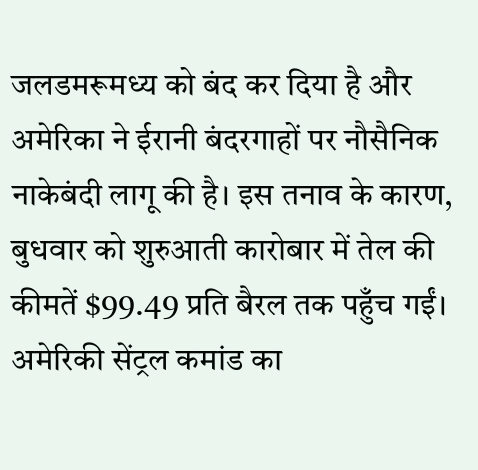जलडमरूमध्य को बंद कर दिया है और अमेरिका ने ईरानी बंदरगाहों पर नौसैनिक नाकेबंदी लागू की है। इस तनाव के कारण, बुधवार को शुरुआती कारोबार में तेल की कीमतें $99.49 प्रति बैरल तक पहुँच गईं।
अमेरिकी सेंट्रल कमांड का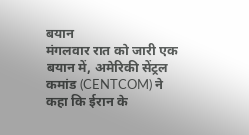बयान
मंगलवार रात को जारी एक बयान में, अमेरिकी सेंट्रल कमांड (CENTCOM) ने कहा कि ईरान के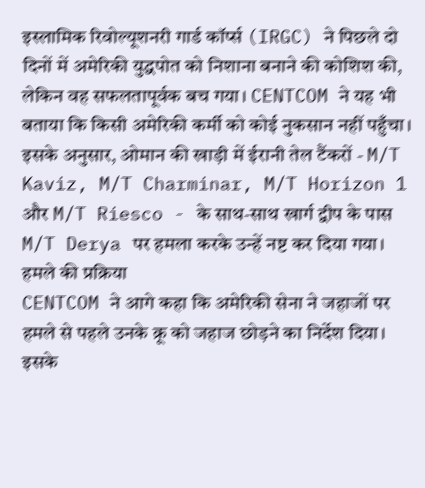इस्लामिक रिवोल्यूशनरी गार्ड कॉर्प्स (IRGC) ने पिछले दो दिनों में अमेरिकी युद्धपोत को निशाना बनाने की कोशिश की, लेकिन वह सफलतापूर्वक बच गया। CENTCOM ने यह भी बताया कि किसी अमेरिकी कर्मी को कोई नुकसान नहीं पहुँचा। इसके अनुसार, ओमान की खाड़ी में ईरानी तेल टैंकरों - M/T Kaviz, M/T Charminar, M/T Horizon 1 और M/T Riesco - के साथ-साथ खार्ग द्वीप के पास M/T Derya पर हमला करके उन्हें नष्ट कर दिया गया।
हमले की प्रक्रिया
CENTCOM ने आगे कहा कि अमेरिकी सेना ने जहाजों पर हमले से पहले उनके क्रू को जहाज छोड़ने का निर्देश दिया। इसके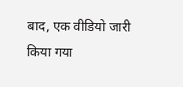बाद, एक वीडियो जारी किया गया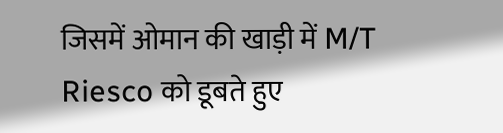जिसमें ओमान की खाड़ी में M/T Riesco को डूबते हुए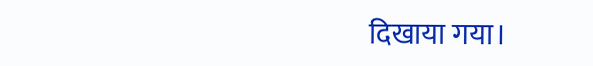दिखाया गया।